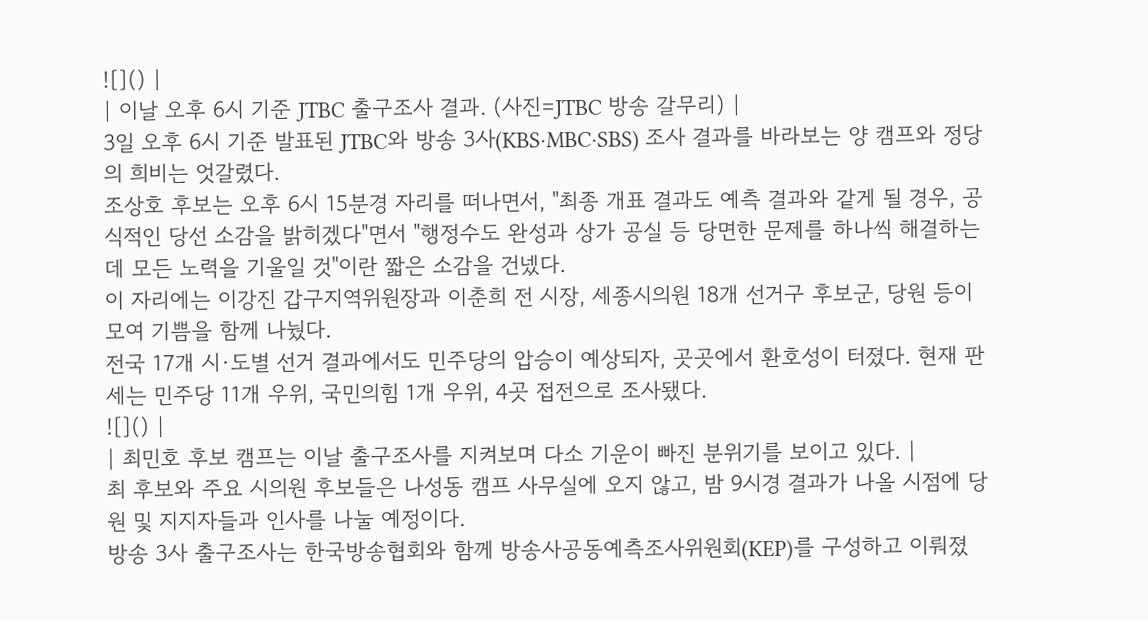![]() |
| 이날 오후 6시 기준 JTBC 출구조사 결과. (사진=JTBC 방송 갈무리) |
3일 오후 6시 기준 발표된 JTBC와 방송 3사(KBS·MBC·SBS) 조사 결과를 바라보는 양 캠프와 정당의 희비는 엇갈렸다.
조상호 후보는 오후 6시 15분경 자리를 떠나면서, "최종 개표 결과도 예측 결과와 같게 될 경우, 공식적인 당선 소감을 밝히겠다"면서 "행정수도 완성과 상가 공실 등 당면한 문제를 하나씩 해결하는 데 모든 노력을 기울일 것"이란 짧은 소감을 건넸다.
이 자리에는 이강진 갑구지역위원장과 이춘희 전 시장, 세종시의원 18개 선거구 후보군, 당원 등이 모여 기쁨을 함께 나눴다.
전국 17개 시·도별 선거 결과에서도 민주당의 압승이 예상되자, 곳곳에서 환호성이 터졌다. 현재 판세는 민주당 11개 우위, 국민의힘 1개 우위, 4곳 접전으로 조사됐다.
![]() |
| 최민호 후보 캠프는 이날 출구조사를 지켜보며 다소 기운이 빠진 분위기를 보이고 있다. |
최 후보와 주요 시의원 후보들은 나성동 캠프 사무실에 오지 않고, 밤 9시경 결과가 나올 시점에 당원 및 지지자들과 인사를 나눌 예정이다.
방송 3사 출구조사는 한국방송협회와 함께 방송사공동예측조사위원회(KEP)를 구성하고 이뤄졌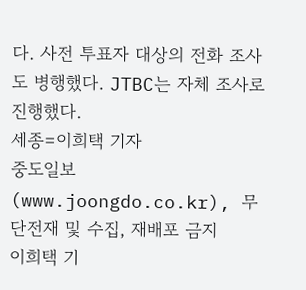다. 사전 투표자 대상의 전화 조사도 병행했다. JTBC는 자체 조사로 진행했다.
세종=이희택 기자
중도일보(www.joongdo.co.kr), 무단전재 및 수집, 재배포 금지
이희택 기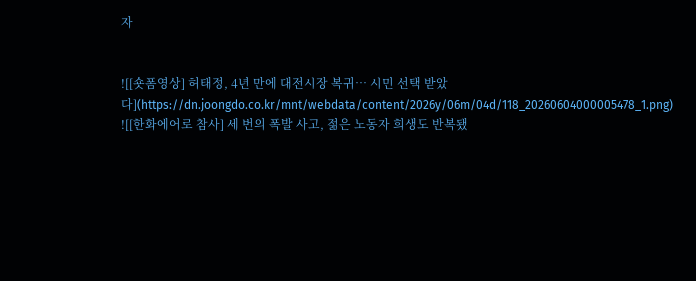자


![[숏폼영상] 허태정, 4년 만에 대전시장 복귀… 시민 선택 받았다](https://dn.joongdo.co.kr/mnt/webdata/content/2026y/06m/04d/118_20260604000005478_1.png)
![[한화에어로 참사] 세 번의 폭발 사고, 젊은 노동자 희생도 반복됐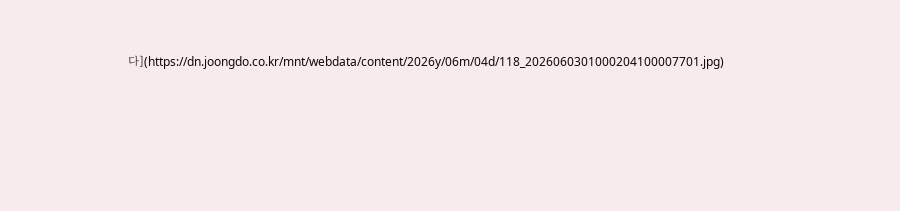다](https://dn.joongdo.co.kr/mnt/webdata/content/2026y/06m/04d/118_2026060301000204100007701.jpg)